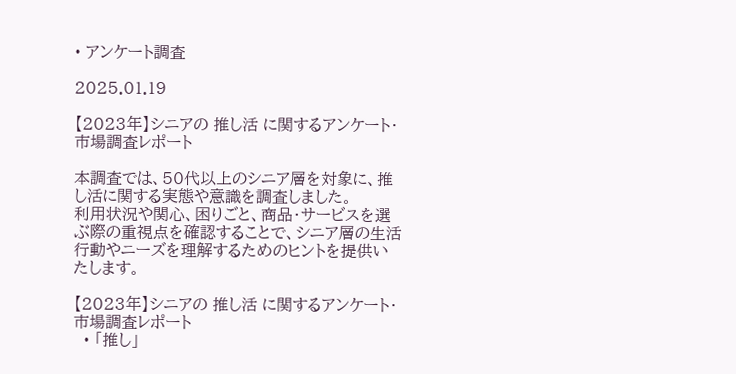• アンケート調査

2025.01.19

【2023年】シニアの 推し活 に関するアンケート・市場調査レポート

本調査では、50代以上のシニア層を対象に、推し活に関する実態や意識を調査しました。
利用状況や関心、困りごと、商品・サービスを選ぶ際の重視点を確認することで、シニア層の生活行動やニーズを理解するためのヒントを提供いたします。

【2023年】シニアの 推し活 に関するアンケート・市場調査レポート
  • 「推し」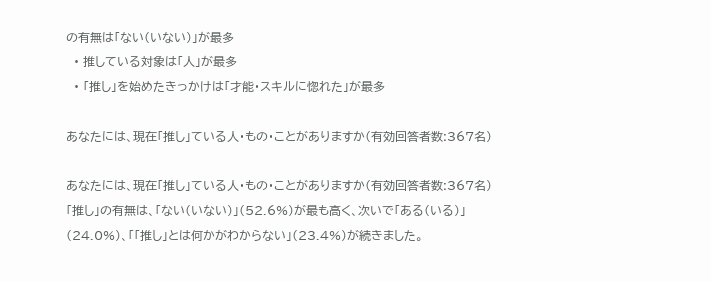の有無は「ない(いない)」が最多
  • 推している対象は「人」が最多
  • 「推し」を始めたきっかけは「才能・スキルに惚れた」が最多

あなたには、現在「推し」ている人・もの・ことがありますか(有効回答者数:367名)

あなたには、現在「推し」ている人・もの・ことがありますか(有効回答者数:367名)
「推し」の有無は、「ない(いない)」(52.6%)が最も高く、次いで「ある(いる)」(24.0%)、「「推し」とは何かがわからない」(23.4%)が続きました。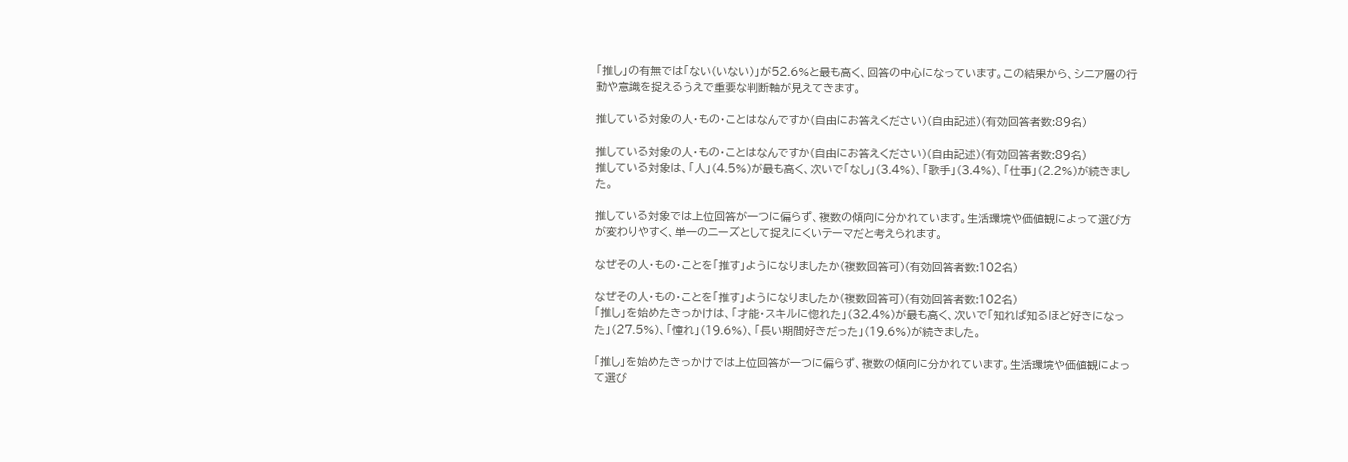「推し」の有無では「ない(いない)」が52.6%と最も高く、回答の中心になっています。この結果から、シニア層の行動や意識を捉えるうえで重要な判断軸が見えてきます。

推している対象の人・もの・ことはなんですか(自由にお答えください)(自由記述)(有効回答者数:89名)

推している対象の人・もの・ことはなんですか(自由にお答えください)(自由記述)(有効回答者数:89名)
推している対象は、「人」(4.5%)が最も高く、次いで「なし」(3.4%)、「歌手」(3.4%)、「仕事」(2.2%)が続きました。

推している対象では上位回答が一つに偏らず、複数の傾向に分かれています。生活環境や価値観によって選び方が変わりやすく、単一のニーズとして捉えにくいテーマだと考えられます。

なぜその人・もの・ことを「推す」ようになりましたか(複数回答可)(有効回答者数:102名)

なぜその人・もの・ことを「推す」ようになりましたか(複数回答可)(有効回答者数:102名)
「推し」を始めたきっかけは、「才能・スキルに惚れた」(32.4%)が最も高く、次いで「知れば知るほど好きになった」(27.5%)、「憧れ」(19.6%)、「長い期間好きだった」(19.6%)が続きました。

「推し」を始めたきっかけでは上位回答が一つに偏らず、複数の傾向に分かれています。生活環境や価値観によって選び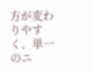方が変わりやすく、単一のニ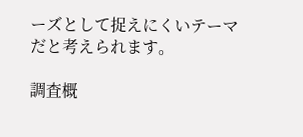ーズとして捉えにくいテーマだと考えられます。

調査概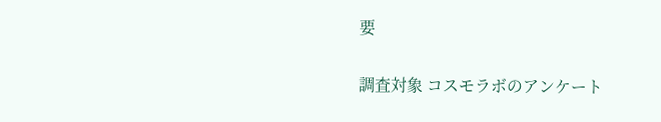要

調査対象 コスモラボのアンケート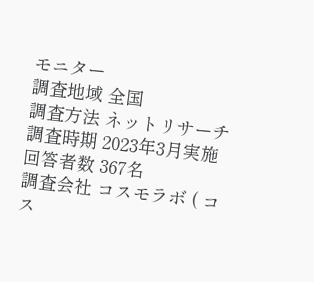モニター
調査地域 全国
調査方法 ネットリサーチ
調査時期 2023年3月実施
回答者数 367名
調査会社 コスモラボ ( コス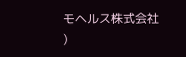モヘルス株式会社 )